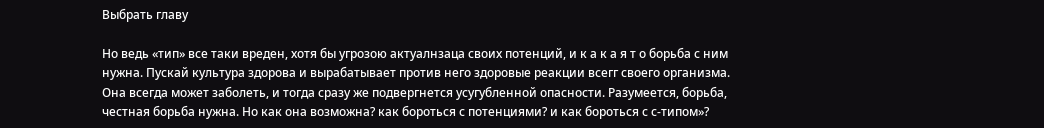Выбрать главу

Но ведь «тип» все таки вреден, хотя бы угрозою актуалнзаца своих потенций, и к а к а я т о борьба с ним нужна. Пускай культура здорова и вырабатывает против него здоровые реакции всегг своего организма. Она всегда может заболеть, и тогда сразу же подвергнется усугубленной опасности. Разумеется, борьба, честная борьба нужна. Но как она возможна? как бороться с потенциями? и как бороться с с-типом»?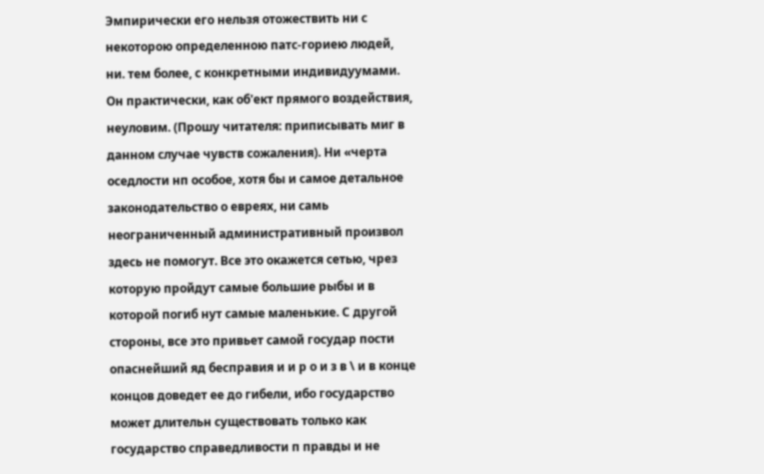Эмпирически его нельзя отожествить ни с некоторою определенною патс-гориею людей, ни. тем более, с конкретными индивидуумами. Он практически, как об'ект прямого воздействия, неуловим. (Прошу читателя: приписывать миг в данном случае чувств сожаления). Ни «черта оседлости нп особое, хотя бы и самое детальное законодательство о евреях, ни самь неограниченный административный произвол здесь не помогут. Все это окажется сетью, чрез которую пройдут самые большие рыбы и в которой погиб нут самые маленькие. С другой стороны, все это привьет самой государ пости опаснейший яд бесправия и и р о и з в \ и в конце концов доведет ее до гибели, ибо государство может длительн существовать только как государство справедливости п правды и не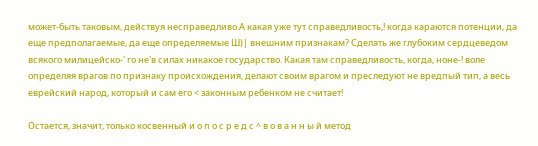может-быть таковым, действуя несправедливо.А какая уже тут справедливость,! когда караются потенции, да еще предполагаемые, да еще определяемые Ш)| внешним признакам? Сделать же глубоким сердцеведом всякого милицейско-' го не'в силах никакое государство. Какая там справедливость, когда, ноне-! воле определяя врагов по признаку происхождения, делают своим врагом и преследуют не вредпый тип, а весь еврейский народ, который и сам его < законным ребенком не считает!

Остается, значит, только косвенный и о п о с р е д с ^ в о в а н н ы й метод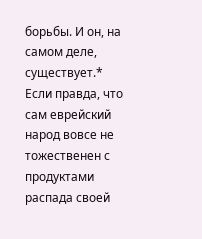борьбы. И он, на самом деле, существует.* Если правда, что сам еврейский народ вовсе не тожественен с продуктами распада своей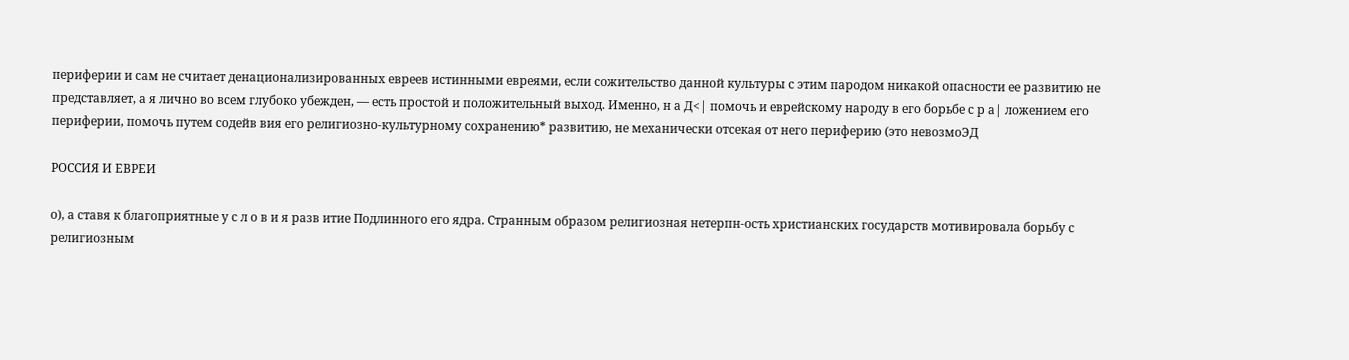периферии и сам не считает денационализированных евреев истинными евреями, если сожительство данной культуры с этим пародом никакой опасности ее развитию не представляет, а я лично во всем глубоко убежден, — есть простой и положительный выход. Именно, н а Д<| помочь и еврейскому народу в его борьбе с р а| ложением его периферии, помочь путем содейв вия его религиозно-культурному сохранению* развитию, не механически отсекая от него периферию (это невозмоЭД

РОССИЯ И ЕВРЕИ

о), а ставя к благоприятные у с л о в и я разв итие Подлинного его ядра. Странным образом религиозная нетерпн-ость христианских государств мотивировала борьбу с религиозным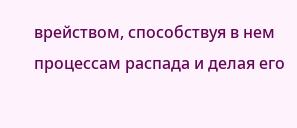врейством, способствуя в нем процессам распада и делая его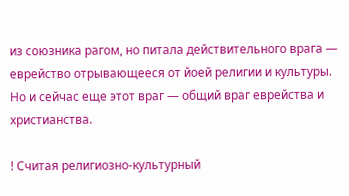из союзника рагом, но питала действительного врага — еврейство отрывающееся от йоей религии и культуры. Но и сейчас еще этот враг — общий враг еврейства и христианства.

! Считая религиозно-культурный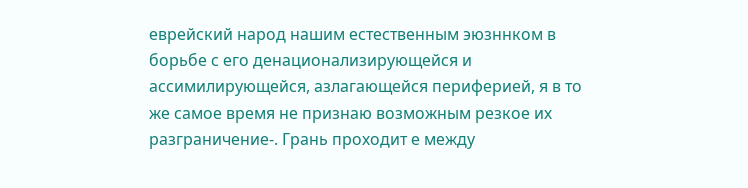еврейский народ нашим естественным эюзннком в борьбе с его денационализирующейся и ассимилирующейся, азлагающейся периферией, я в то же самое время не признаю возможным резкое их разграничение-. Грань проходит е между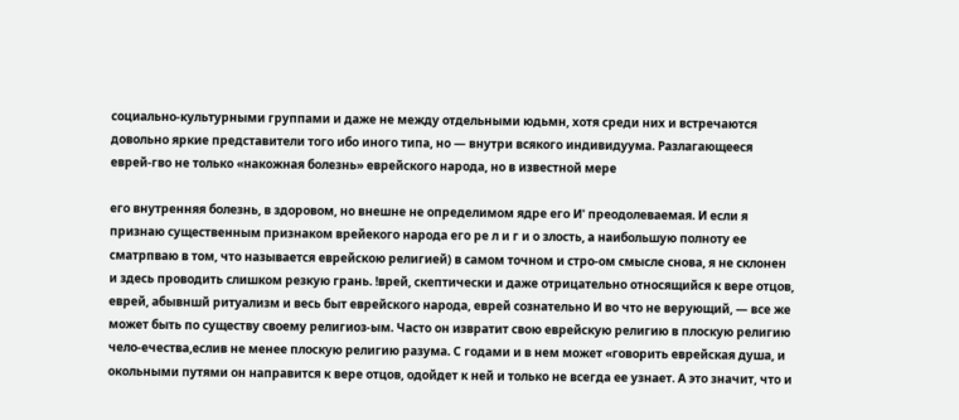социально-культурными группами и даже не между отдельными юдьмн, хотя среди них и встречаются довольно яркие представители того ибо иного типа, но — внутри всякого индивидуума. Разлагающееся еврей-гво не только «накожная болезнь» еврейского народа, но в известной мере

его внутренняя болезнь, в здоровом, но внешне не определимом ядре его И' преодолеваемая. И если я признаю существенным признаком врейекого народа его ре л и г и о злость, а наибольшую полноту ее сматрпваю в том, что называется еврейскою религией) в самом точном и стро-ом смысле снова, я не склонен и здесь проводить слишком резкую грань. !врей, скептически и даже отрицательно относящийся к вере отцов, еврей, абывншй ритуализм и весь быт еврейского народа, еврей сознательно И во что не верующий, — все же может быть по существу своему религиоз-ым. Часто он извратит свою еврейскую религию в плоскую религию чело-ечества,еслив не менее плоскую религию разума. С годами и в нем может «говорить еврейская душа, и окольными путями он направится к вере отцов, одойдет к ней и только не всегда ее узнает. А это значит, что и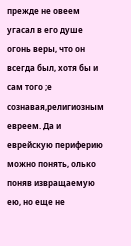прежде не овеем угасал в его душе огонь веры, что он всегда был, хотя бы и сам того ;е сознавая,религиозным евреем. Да и еврейскую периферию можно понять, олько поняв извращаемую ею, но еще не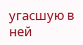угасшую в ней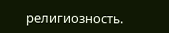религиозность.